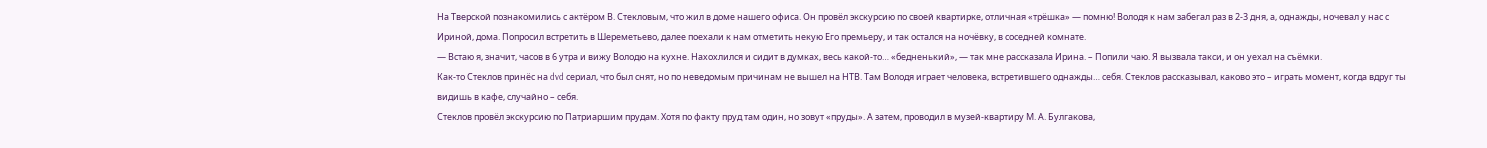На Тверской познакомились с актёром В. Стекловым, что жил в доме нашего офиса. Он провёл экскурсию по своей квартирке, отличная «трёшка» — помню! Володя к нам забегал раз в 2-3 дня, а, однажды, ночевал у нас с Ириной, дома. Попросил встретить в Шереметьево, далее поехали к нам отметить некую Его премьеру, и так остался на ночёвку, в соседней комнате.
— Встаю я, значит, часов в 6 утра и вижу Володю на кухне. Нахохлился и сидит в думках, весь какой-то… «бедненький», — так мне рассказала Ирина. – Попили чаю. Я вызвала такси, и он уехал на съёмки.
Как-то Стеклов принёс на dvd сериал, что был снят, но по неведомым причинам не вышел на НТВ. Там Володя играет человека, встретившего однажды… себя. Стеклов рассказывал, каково это – играть момент, когда вдруг ты видишь в кафе, случайно – себя.
Стеклов провёл экскурсию по Патриаршим прудам. Хотя по факту пруд там один, но зовут «пруды». А затем, проводил в музей-квартиру М. А. Булгакова,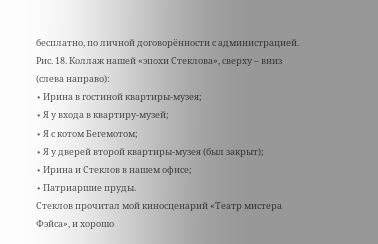бесплатно, по личной договорённости с администрацией.
Рис. 18. Коллаж нашей «эпохи Стеклова», сверху – вниз (слева направо):
∙ Ирина в гостиной квартиры-музея;
∙ Я у входа в квартиру-музей;
∙ Я с котом Бегемотом;
∙ Я у дверей второй квартиры-музея (был закрыт);
∙ Ирина и Стеклов в нашем офисе;
∙ Патриаршие пруды.
Стеклов прочитал мой киносценарий «Театр мистера Фэйса», и хорошо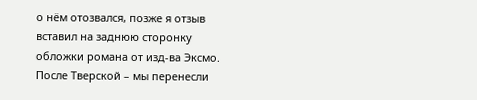о нём отозвался, позже я отзыв вставил на заднюю сторонку обложки романа от изд-ва Эксмо.
После Тверской – мы перенесли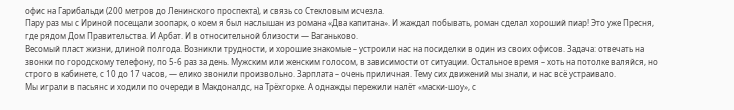офис на Гарибальди (200 метров до Ленинского проспекта), и связь со Стекловым исчезла.
Пару раз мы с Ириной посещали зоопарк, о коем я был наслышан из романа «Два капитана». И жаждал побывать, роман сделал хороший пиар! Это уже Пресня, где рядом Дом Правительства. И Арбат. И в относительной близости — Ваганьково.
Весомый пласт жизни, длиной полгода. Возникли трудности, и хорошие знакомые – устроили нас на посиделки в один из своих офисов. Задача: отвечать на звонки по городскому телефону, по 5-6 раз за день. Мужским или женским голосом, в зависимости от ситуации. Остальное время – хоть на потолке валяйся, но строго в кабинете, с 10 до 17 часов, — елико звонили произвольно. Зарплата – очень приличная. Тему сих движений мы знали, и нас всё устраивало.
Мы играли в пасьянс и ходили по очереди в Макдоналдс, на Трёхгорке. А однажды пережили налёт «маски-шоу», с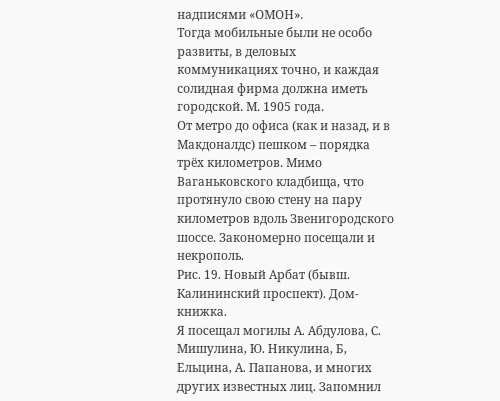надписями «ОМОН».
Тогда мобильные были не особо развиты, в деловых коммуникациях точно, и каждая солидная фирма должна иметь городской. М. 1905 года.
От метро до офиса (как и назад, и в Макдоналдс) пешком – порядка трёх километров. Мимо Ваганьковского кладбища, что протянуло свою стену на пару километров вдоль Звенигородского шоссе. Закономерно посещали и некрополь.
Рис. 19. Новый Арбат (бывш. Калининский проспект). Дом-книжка.
Я посещал могилы А. Абдулова, С. Мишулина, Ю. Никулина, Б, Ельцина, А. Папанова, и многих других известных лиц. Запомнил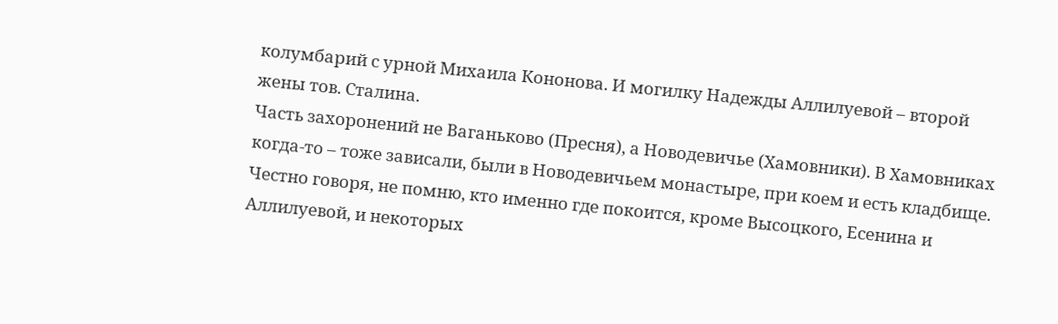колумбарий с урной Михаила Кононова. И могилку Надежды Аллилуевой – второй жены тов. Сталина.
Часть захоронений не Ваганьково (Пресня), а Новодевичье (Хамовники). В Хамовниках когда-то – тоже зависали, были в Новодевичьем монастыре, при коем и есть кладбище. Честно говоря, не помню, кто именно где покоится, кроме Высоцкого, Есенина и Аллилуевой, и некоторых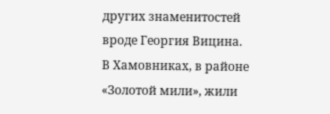других знаменитостей вроде Георгия Вицина.
В Хамовниках, в районе «Золотой мили», жили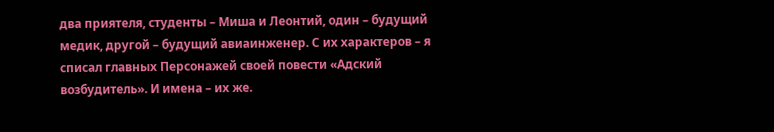два приятеля, студенты – Миша и Леонтий, один – будущий медик, другой – будущий авиаинженер. С их характеров – я списал главных Персонажей своей повести «Адский возбудитель». И имена – их же.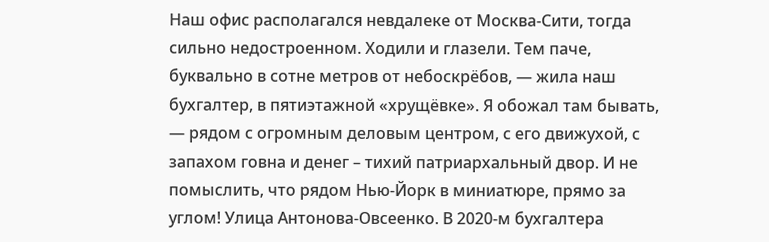Наш офис располагался невдалеке от Москва-Сити, тогда сильно недостроенном. Ходили и глазели. Тем паче, буквально в сотне метров от небоскрёбов, — жила наш бухгалтер, в пятиэтажной «хрущёвке». Я обожал там бывать, — рядом с огромным деловым центром, с его движухой, с запахом говна и денег – тихий патриархальный двор. И не помыслить, что рядом Нью-Йорк в миниатюре, прямо за углом! Улица Антонова-Овсеенко. В 2020-м бухгалтера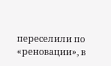переселили по «реновации», в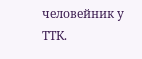человейник у ТТК.